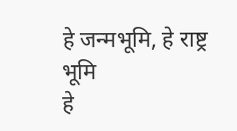हे जन्मभूमि, हे राष्ट्र भूमि
हे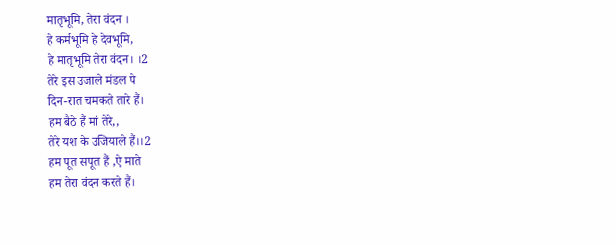मातृभूमि, तेरा वंदन ।
हे कर्मभूमि हे देवभूमि,
हे मातृभूमि तेरा वंदन। ।2
तेरे इस उजाले मंडल पे
दिन-रात चमकते तारे हैं।
हम बैठे हैं मां तेरे,,
तेरे यश के उजियाले हैं।।2
हम पूत सपूत हैं ,ऐ माते
हम तेरा वंदन करते हैं।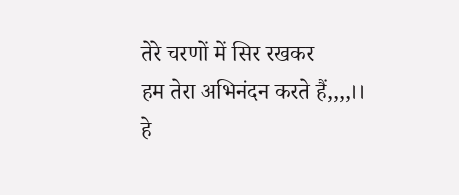तेरे चरणों में सिर रखकर
हम तेरा अभिनंदन करते हैं,,,,।।
हे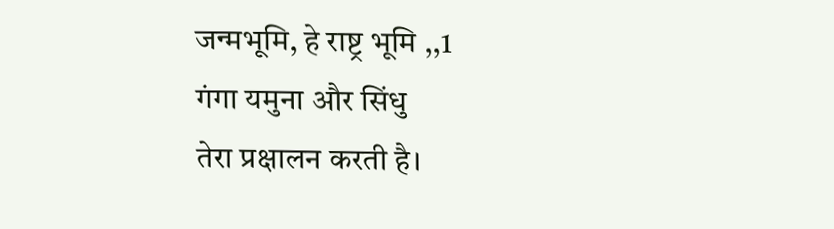जन्मभूमि, हे राष्ट्र भूमि ,,1
गंगा यमुना और सिंधु
तेरा प्रक्षालन करती है।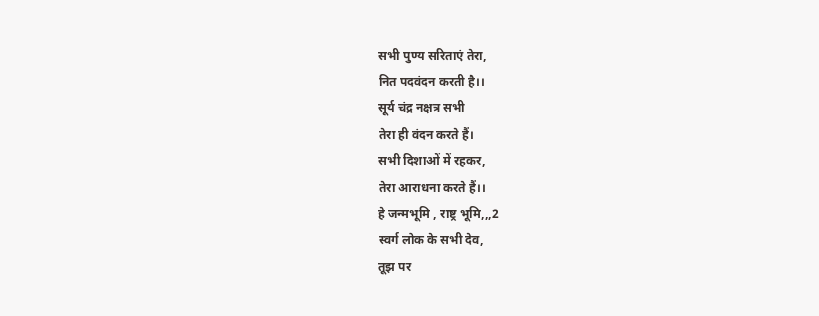सभी पुण्य सरिताएं तेरा,
नित पदवंदन करती है।।
सूर्य चंद्र नक्षत्र सभी
तेरा ही वंदन करते हैं।
सभी दिशाओं में रहकर,
तेरा आराधना करते हैं।।
हे जन्मभूमि , राष्ट्र भूमि,,,2
स्वर्ग लोक के सभी देव,
तूझ पर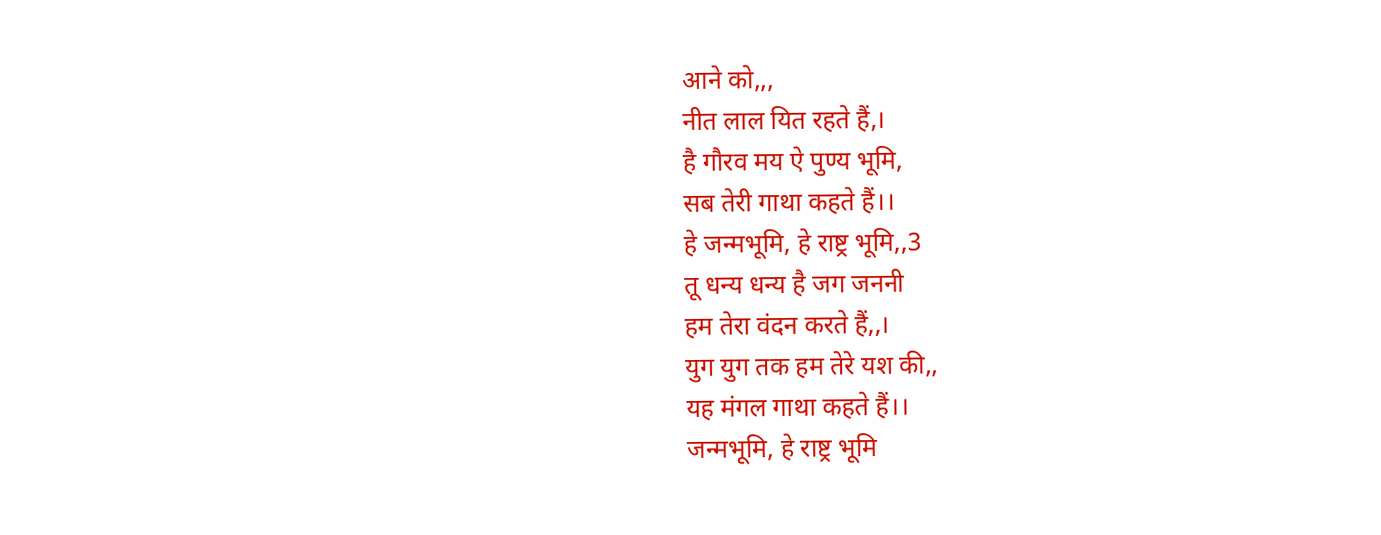आने को,,,
नीत लाल यित रहते हैं,।
है गौरव मय ऐ पुण्य भूमि,
सब तेरी गाथा कहते हैं।।
हे जन्मभूमि, हे राष्ट्र भूमि,,3
तू धन्य धन्य है जग जननी
हम तेरा वंदन करते हैं,,।
युग युग तक हम तेरे यश की,,
यह मंगल गाथा कहते हैं।।
जन्मभूमि, हे राष्ट्र भूमि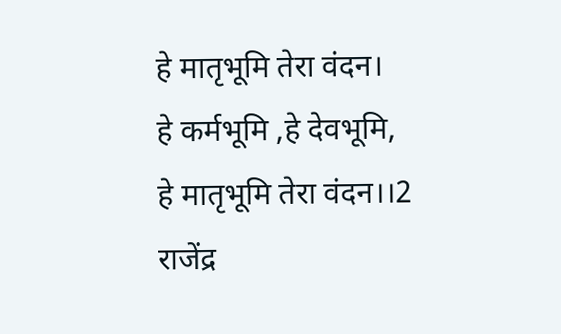हे मातृभूमि तेरा वंदन।
हे कर्मभूमि ,हे देवभूमि,
हे मातृभूमि तेरा वंदन।।2
राजेंद्र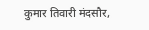कुमार तिवारी मंदसौर,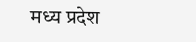मध्य प्रदेश